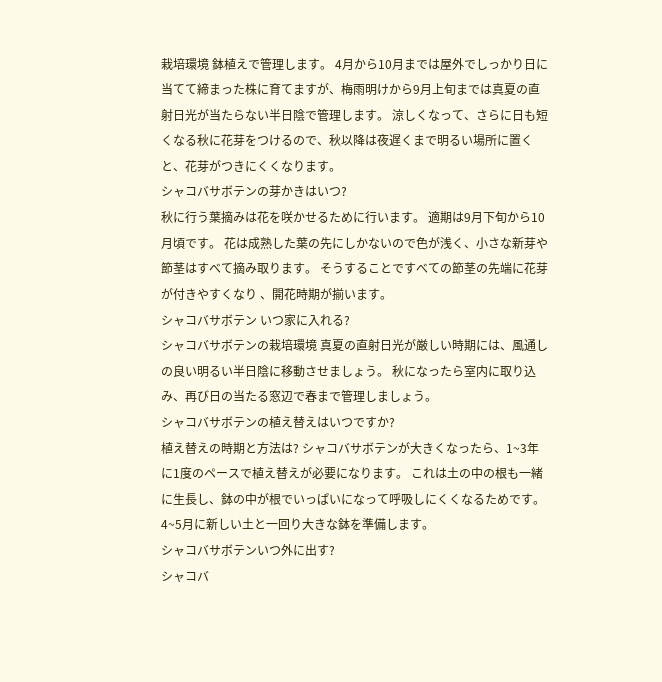栽培環境 鉢植えで管理します。 4月から10月までは屋外でしっかり日に当てて締まった株に育てますが、梅雨明けから9月上旬までは真夏の直射日光が当たらない半日陰で管理します。 涼しくなって、さらに日も短くなる秋に花芽をつけるので、秋以降は夜遅くまで明るい場所に置くと、花芽がつきにくくなります。
シャコバサボテンの芽かきはいつ?
秋に行う葉摘みは花を咲かせるために行います。 適期は9月下旬から10月頃です。 花は成熟した葉の先にしかないので色が浅く、小さな新芽や節茎はすべて摘み取ります。 そうすることですべての節茎の先端に花芽が付きやすくなり 、開花時期が揃います。
シャコバサボテン いつ家に入れる?
シャコバサボテンの栽培環境 真夏の直射日光が厳しい時期には、風通しの良い明るい半日陰に移動させましょう。 秋になったら室内に取り込み、再び日の当たる窓辺で春まで管理しましょう。
シャコバサボテンの植え替えはいつですか?
植え替えの時期と方法は? シャコバサボテンが大きくなったら、1~3年に1度のペースで植え替えが必要になります。 これは土の中の根も一緒に生長し、鉢の中が根でいっぱいになって呼吸しにくくなるためです。 4~5月に新しい土と一回り大きな鉢を準備します。
シャコバサボテンいつ外に出す?
シャコバ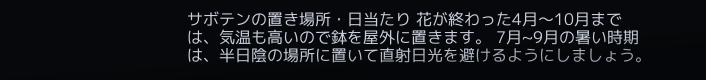サボテンの置き場所・日当たり 花が終わった4月〜10月までは、気温も高いので鉢を屋外に置きます。 7月~9月の暑い時期は、半日陰の場所に置いて直射日光を避けるようにしましょう。